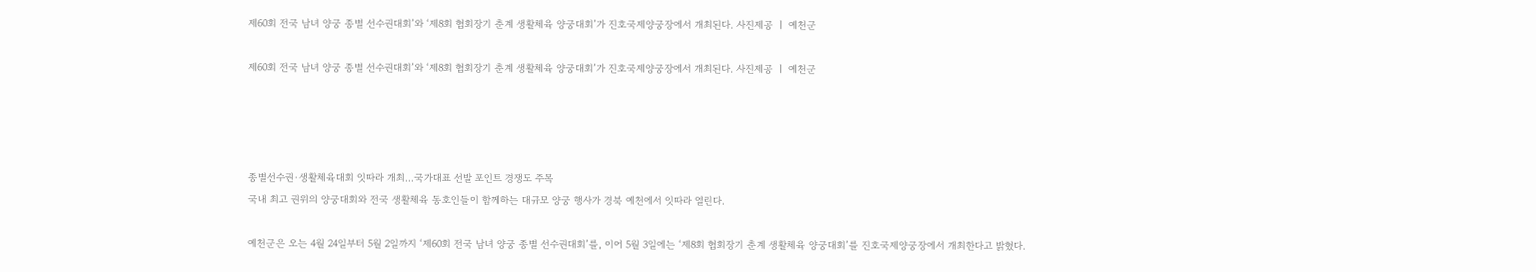제60회 전국 남녀 양궁 종별 선수권대회’와 ‘제8회 협회장기 춘계 생활체육 양궁대회’가 진호국제양궁장에서 개최된다. 사진제공 ㅣ 예천군

제60회 전국 남녀 양궁 종별 선수권대회’와 ‘제8회 협회장기 춘계 생활체육 양궁대회’가 진호국제양궁장에서 개최된다. 사진제공 ㅣ 예천군




종별선수권·생활체육대회 잇따라 개최…국가대표 선발 포인트 경쟁도 주목
국내 최고 권위의 양궁대회와 전국 생활체육 동호인들이 함께하는 대규모 양궁 행사가 경북 예천에서 잇따라 열린다.

예천군은 오는 4월 24일부터 5월 2일까지 ‘제60회 전국 남녀 양궁 종별 선수권대회’를, 이어 5월 3일에는 ‘제8회 협회장기 춘계 생활체육 양궁대회’를 진호국제양궁장에서 개최한다고 밝혔다.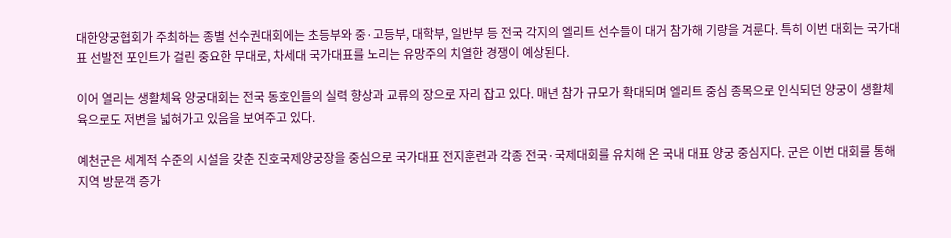대한양궁협회가 주최하는 종별 선수권대회에는 초등부와 중·고등부, 대학부, 일반부 등 전국 각지의 엘리트 선수들이 대거 참가해 기량을 겨룬다. 특히 이번 대회는 국가대표 선발전 포인트가 걸린 중요한 무대로, 차세대 국가대표를 노리는 유망주의 치열한 경쟁이 예상된다.

이어 열리는 생활체육 양궁대회는 전국 동호인들의 실력 향상과 교류의 장으로 자리 잡고 있다. 매년 참가 규모가 확대되며 엘리트 중심 종목으로 인식되던 양궁이 생활체육으로도 저변을 넓혀가고 있음을 보여주고 있다.

예천군은 세계적 수준의 시설을 갖춘 진호국제양궁장을 중심으로 국가대표 전지훈련과 각종 전국·국제대회를 유치해 온 국내 대표 양궁 중심지다. 군은 이번 대회를 통해 지역 방문객 증가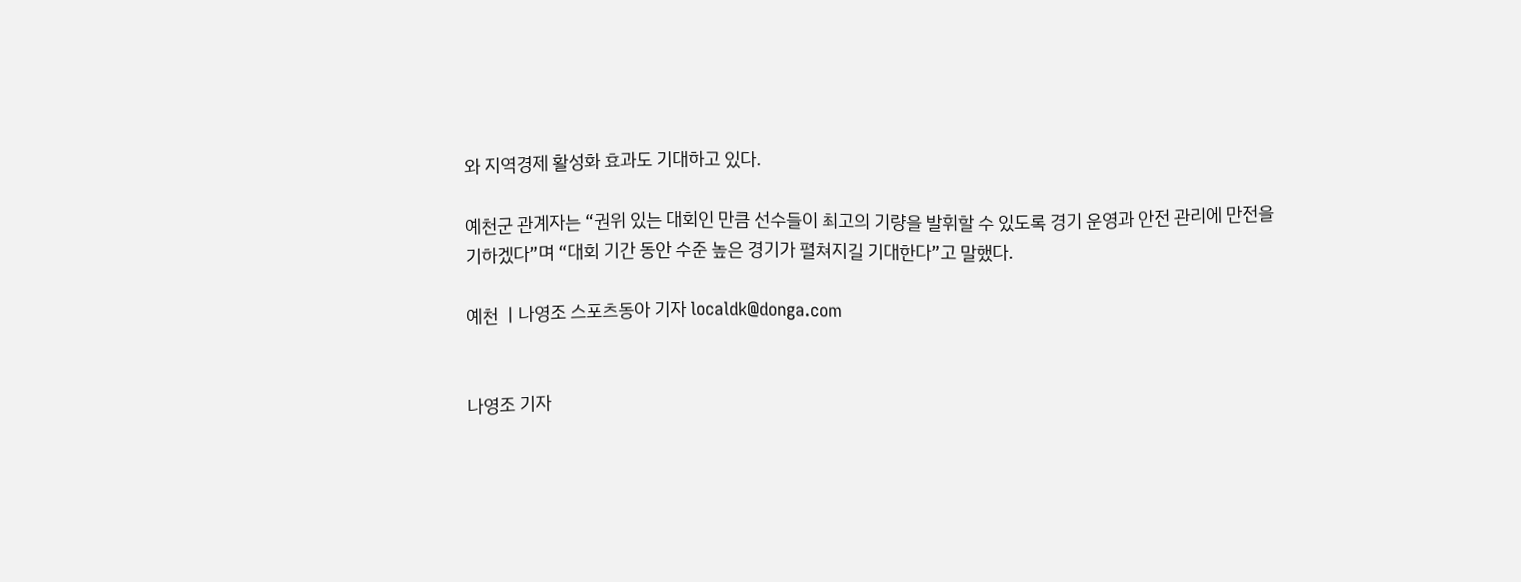와 지역경제 활성화 효과도 기대하고 있다.

예천군 관계자는 “권위 있는 대회인 만큼 선수들이 최고의 기량을 발휘할 수 있도록 경기 운영과 안전 관리에 만전을 기하겠다”며 “대회 기간 동안 수준 높은 경기가 펼쳐지길 기대한다”고 말했다.

예천 ㅣ나영조 스포츠동아 기자 localdk@donga.com


나영조 기자